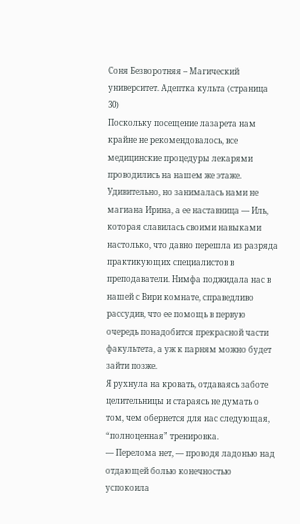Соня Безворотняя – Магический университет. Адептка культа (страница 30)
Поскольку посещение лазарета нам крайне не рекомендовалось, все медицинские процедуры лекарями проводились на нашем же этаже.
Удивительно, но занималась нами не магиана Ирина, а ее наставница — Иль, которая славилась своими навыками настолько, что давно перешла из разряда практикующих специалистов в преподаватели. Нимфа поджидала нас в нашей с Вири комнате, справедливо рассудив, что ее помощь в первую очередь понадобится прекрасной части факультета, а уж к парням можно будет зайти позже.
Я рухнула на кровать, отдаваясь заботе целительницы и стараясь не думать о том, чем обернется для нас следующая, “полноценная” тренировка.
— Перелома нет, — проводя ладонью над отдающей болью конечностью успокоила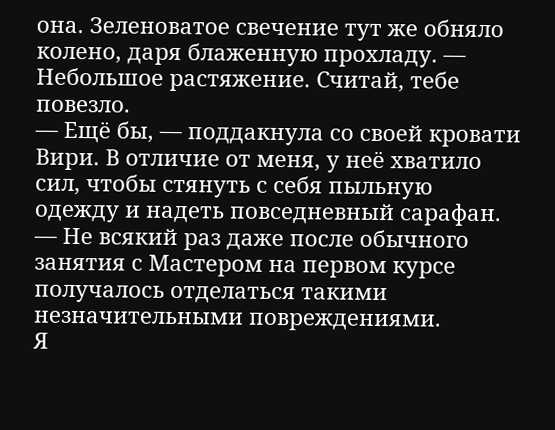она. Зеленоватое свечение тут же обняло колено, даря блаженную прохладу. — Небольшое растяжение. Считай, тебе повезло.
— Ещё бы, — поддакнула со своей кровати Вири. В отличие от меня, у неё хватило сил, чтобы стянуть с себя пыльную одежду и надеть повседневный сарафан. — Не всякий раз даже после обычного занятия с Мастером на первом курсе получалось отделаться такими незначительными повреждениями.
Я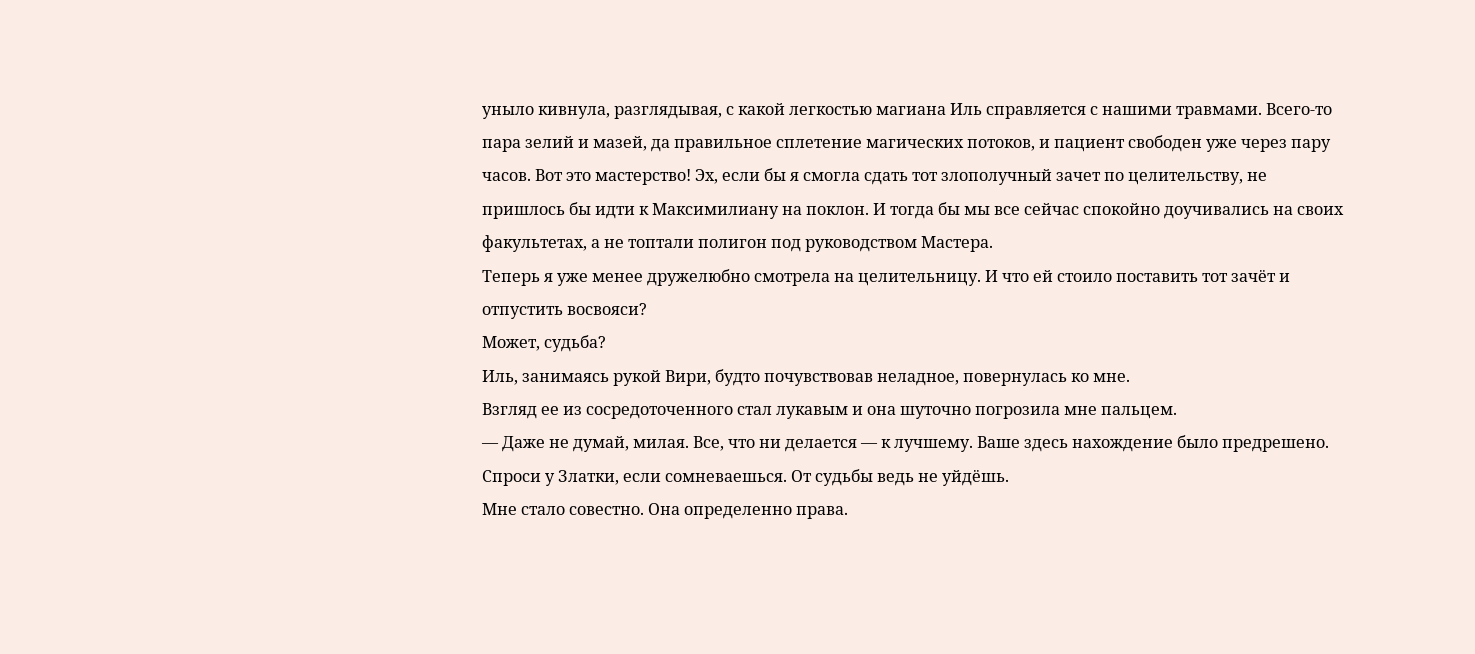уныло кивнула, разглядывая, с какой легкостью магиана Иль справляется с нашими травмами. Всего-то пара зелий и мазей, да правильное сплетение магических потоков, и пациент свободен уже через пару часов. Вот это мастерство! Эх, если бы я смогла сдать тот злополучный зачет по целительству, не пришлось бы идти к Максимилиану на поклон. И тогда бы мы все сейчас спокойно доучивались на своих факультетах, а не топтали полигон под руководством Мастера.
Теперь я уже менее дружелюбно смотрела на целительницу. И что ей стоило поставить тот зачёт и отпустить восвояси?
Может, судьба?
Иль, занимаясь рукой Вири, будто почувствовав неладное, повернулась ко мне.
Взгляд ее из сосредоточенного стал лукавым и она шуточно погрозила мне пальцем.
— Даже не думай, милая. Все, что ни делается — к лучшему. Ваше здесь нахождение было предрешено. Спроси у Златки, если сомневаешься. От судьбы ведь не уйдёшь.
Мне стало совестно. Она определенно права.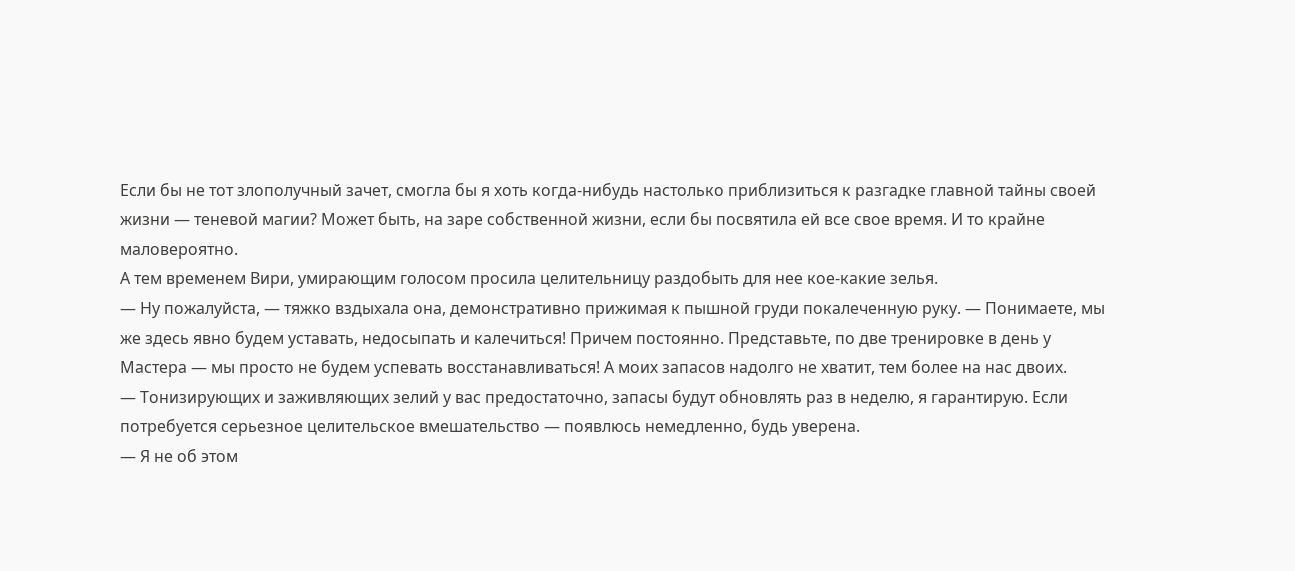Если бы не тот злополучный зачет, смогла бы я хоть когда-нибудь настолько приблизиться к разгадке главной тайны своей жизни — теневой магии? Может быть, на заре собственной жизни, если бы посвятила ей все свое время. И то крайне маловероятно.
А тем временем Вири, умирающим голосом просила целительницу раздобыть для нее кое-какие зелья.
— Ну пожалуйста, — тяжко вздыхала она, демонстративно прижимая к пышной груди покалеченную руку. — Понимаете, мы же здесь явно будем уставать, недосыпать и калечиться! Причем постоянно. Представьте, по две тренировке в день у Мастера — мы просто не будем успевать восстанавливаться! А моих запасов надолго не хватит, тем более на нас двоих.
— Тонизирующих и заживляющих зелий у вас предостаточно, запасы будут обновлять раз в неделю, я гарантирую. Если потребуется серьезное целительское вмешательство — появлюсь немедленно, будь уверена.
— Я не об этом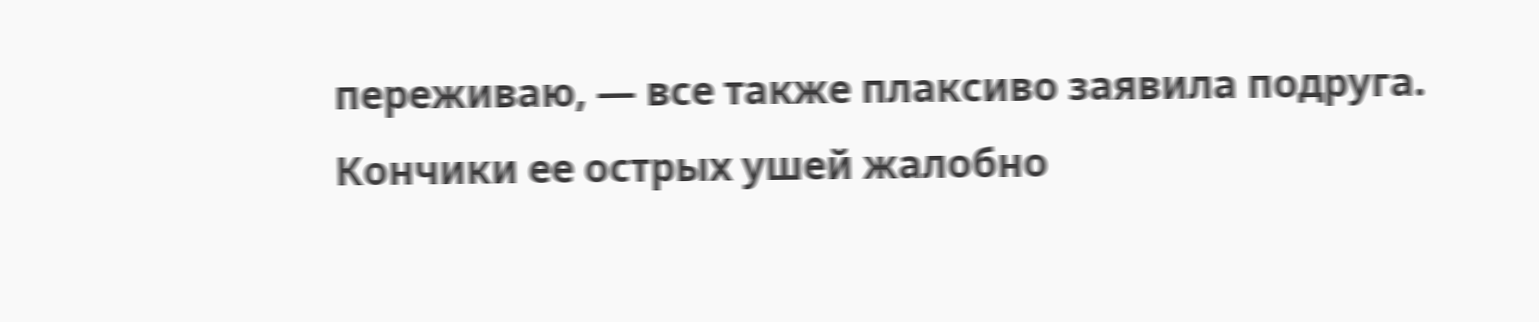переживаю, — все также плаксиво заявила подруга. Кончики ее острых ушей жалобно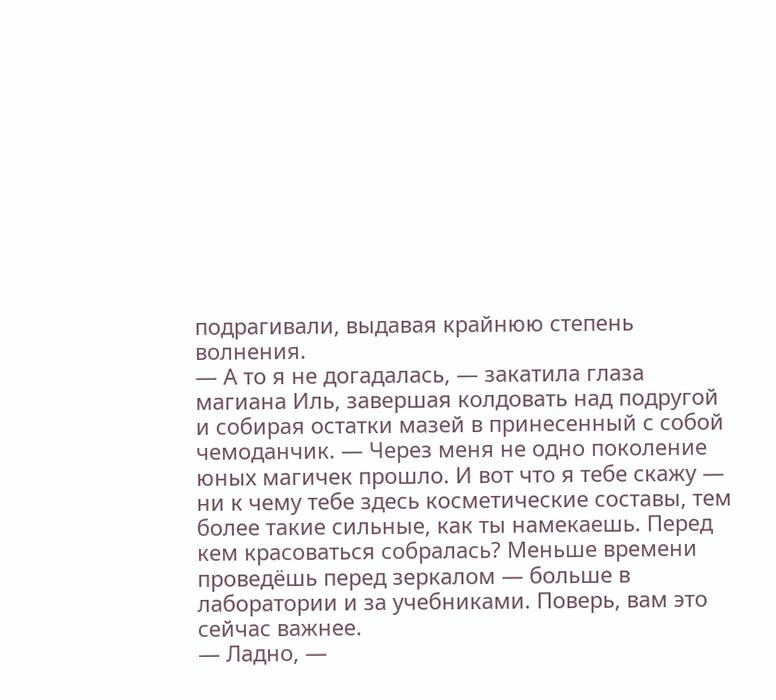подрагивали, выдавая крайнюю степень волнения.
— А то я не догадалась, — закатила глаза магиана Иль, завершая колдовать над подругой и собирая остатки мазей в принесенный с собой чемоданчик. — Через меня не одно поколение юных магичек прошло. И вот что я тебе скажу — ни к чему тебе здесь косметические составы, тем более такие сильные, как ты намекаешь. Перед кем красоваться собралась? Меньше времени проведёшь перед зеркалом — больше в лаборатории и за учебниками. Поверь, вам это сейчас важнее.
— Ладно, —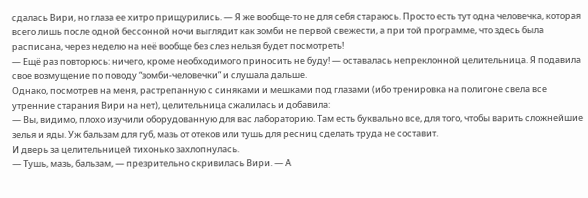сдалась Вири, но глаза ее хитро прищурились. — Я же вообще-то не для себя стараюсь. Просто есть тут одна человечка, которая всего лишь после одной бессонной ночи выглядит как зомби не первой свежести, а при той программе, что здесь была расписана, через неделю на неё вообще без слез нельзя будет посмотреть!
— Ещё раз повторюсь: ничего, кроме необходимого приносить не буду! — оставалась непреклонной целительница. Я подавила свое возмущение по поводу “зомби-человечки” и слушала дальше.
Однако, посмотрев на меня, растрепанную с синяками и мешками под глазами (ибо тренировка на полигоне свела все утренние старания Вири на нет), целительница сжалилась и добавила:
— Вы, видимо, плохо изучили оборудованную для вас лабораторию. Там есть буквально все, для того, чтобы варить сложнейшие зелья и яды. Уж бальзам для губ, мазь от отеков или тушь для ресниц сделать труда не составит.
И дверь за целительницей тихонько захлопнулась.
— Тушь, мазь, бальзам, — презрительно скривилась Вири. — А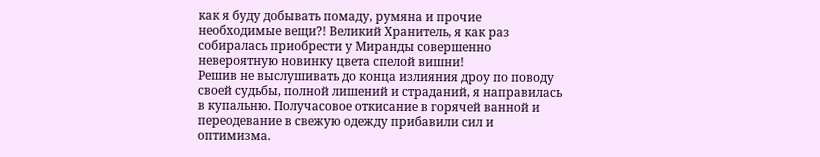как я буду добывать помаду, румяна и прочие необходимые вещи?! Великий Хранитель, я как раз собиралась приобрести у Миранды совершенно невероятную новинку цвета спелой вишни!
Решив не выслушивать до конца излияния дроу по поводу своей судьбы, полной лишений и страданий, я направилась в купальню. Получасовое откисание в горячей ванной и переодевание в свежую одежду прибавили сил и оптимизма.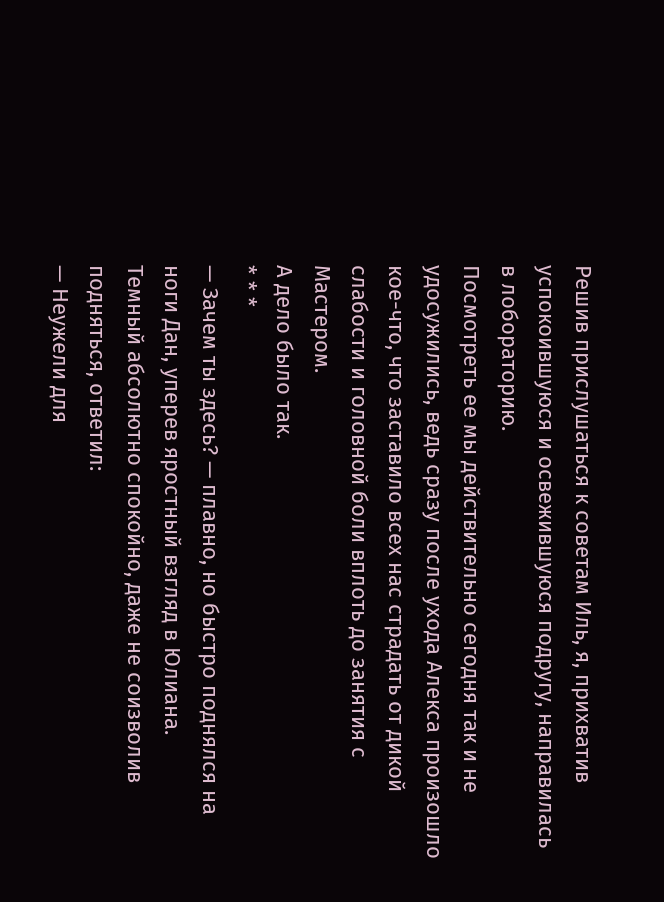Решив прислушаться к советам Иль, я, прихватив успокоившуюся и освежившуюся подругу, направилась в лобораторию.
Посмотреть ее мы действительно сегодня так и не удосужились, ведь сразу после ухода Алекса произошло кое-что, что заставило всех нас страдать от дикой слабости и головной боли вплоть до занятия с Мастером.
А дело было так.
* * *
— Зачем ты здесь? — плавно, но быстро поднялся на ноги Дан, уперев яростный взгляд в Юлиана.
Темный абсолютно спокойно, даже не соизволив подняться, ответил:
— Неужели для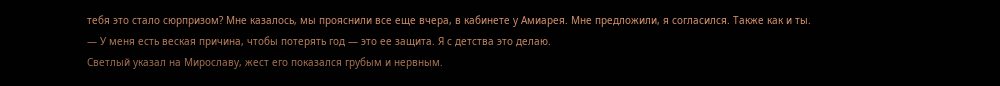тебя это стало сюрпризом? Мне казалось, мы прояснили все еще вчера, в кабинете у Амиарея. Мне предложили, я согласился. Также как и ты.
— У меня есть веская причина, чтобы потерять год — это ее защита. Я с детства это делаю.
Светлый указал на Мирославу, жест его показался грубым и нервным.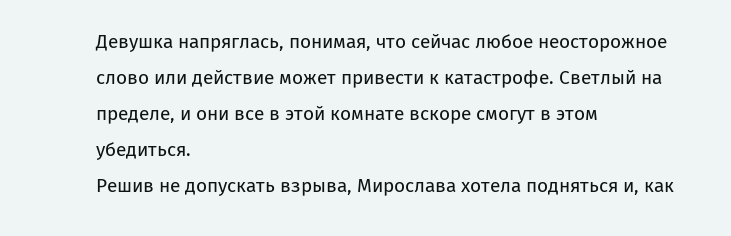Девушка напряглась, понимая, что сейчас любое неосторожное слово или действие может привести к катастрофе. Светлый на пределе, и они все в этой комнате вскоре смогут в этом убедиться.
Решив не допускать взрыва, Мирослава хотела подняться и, как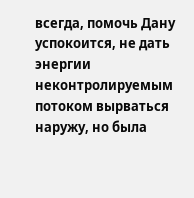всегда, помочь Дану успокоится, не дать энергии неконтролируемым потоком вырваться наружу, но была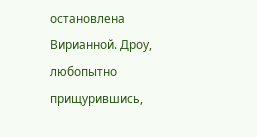остановлена Вирианной. Дроу, любопытно прищурившись,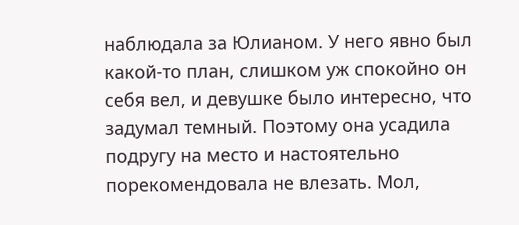наблюдала за Юлианом. У него явно был какой-то план, слишком уж спокойно он себя вел, и девушке было интересно, что задумал темный. Поэтому она усадила подругу на место и настоятельно порекомендовала не влезать. Мол,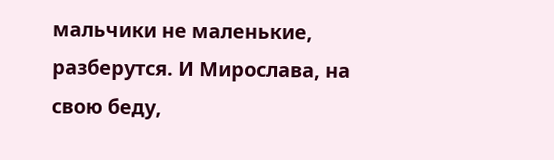мальчики не маленькие, разберутся. И Мирослава, на свою беду,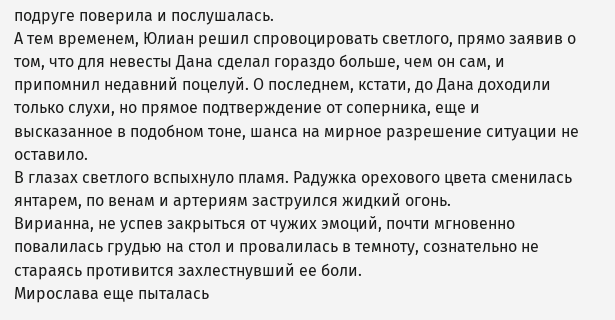подруге поверила и послушалась.
А тем временем, Юлиан решил спровоцировать светлого, прямо заявив о том, что для невесты Дана сделал гораздо больше, чем он сам, и припомнил недавний поцелуй. О последнем, кстати, до Дана доходили только слухи, но прямое подтверждение от соперника, еще и высказанное в подобном тоне, шанса на мирное разрешение ситуации не оставило.
В глазах светлого вспыхнуло пламя. Радужка орехового цвета сменилась янтарем, по венам и артериям заструился жидкий огонь.
Вирианна, не успев закрыться от чужих эмоций, почти мгновенно повалилась грудью на стол и провалилась в темноту, сознательно не стараясь противится захлестнувший ее боли.
Мирослава еще пыталась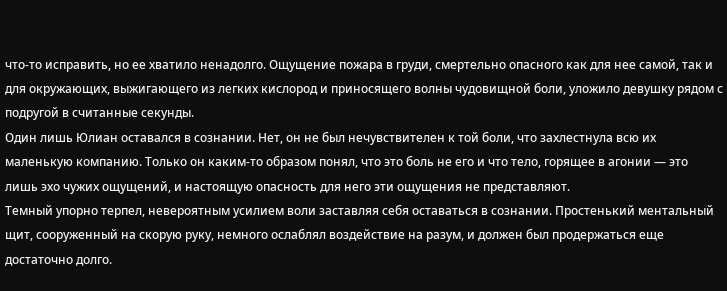что-то исправить, но ее хватило ненадолго. Ощущение пожара в груди, смертельно опасного как для нее самой, так и для окружающих, выжигающего из легких кислород и приносящего волны чудовищной боли, уложило девушку рядом с подругой в считанные секунды.
Один лишь Юлиан оставался в сознании. Нет, он не был нечувствителен к той боли, что захлестнула всю их маленькую компанию. Только он каким-то образом понял, что это боль не его и что тело, горящее в агонии — это лишь эхо чужих ощущений, и настоящую опасность для него эти ощущения не представляют.
Темный упорно терпел, невероятным усилием воли заставляя себя оставаться в сознании. Простенький ментальный щит, сооруженный на скорую руку, немного ослаблял воздействие на разум, и должен был продержаться еще достаточно долго.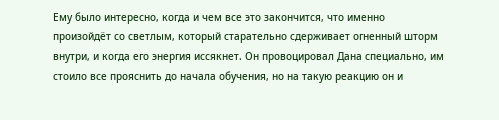Ему было интересно, когда и чем все это закончится, что именно произойдёт со светлым, который старательно сдерживает огненный шторм внутри, и когда его энергия иссякнет. Он провоцировал Дана специально, им стоило все прояснить до начала обучения, но на такую реакцию он и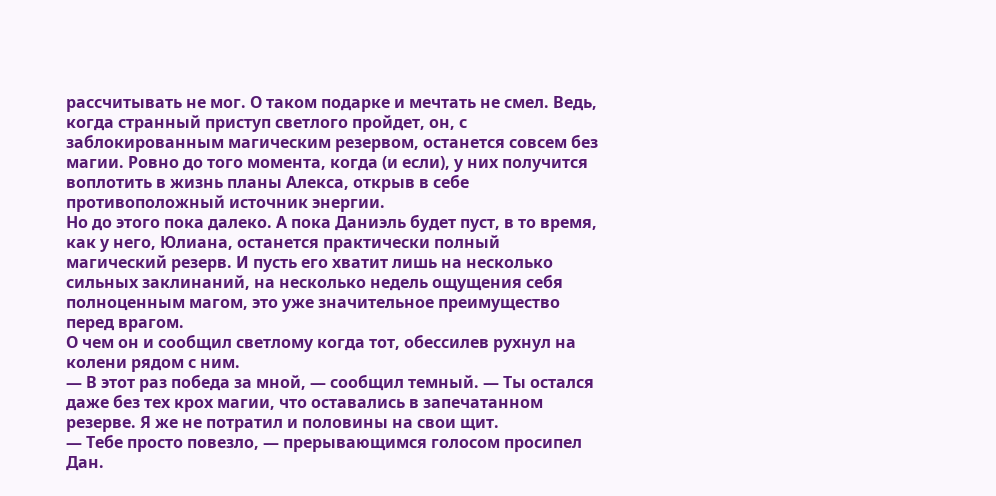рассчитывать не мог. О таком подарке и мечтать не смел. Ведь, когда странный приступ светлого пройдет, он, с заблокированным магическим резервом, останется совсем без магии. Ровно до того момента, когда (и если), у них получится воплотить в жизнь планы Алекса, открыв в себе противоположный источник энергии.
Но до этого пока далеко. А пока Даниэль будет пуст, в то время, как у него, Юлиана, останется практически полный магический резерв. И пусть его хватит лишь на несколько сильных заклинаний, на несколько недель ощущения себя полноценным магом, это уже значительное преимущество перед врагом.
О чем он и сообщил светлому когда тот, обессилев рухнул на колени рядом с ним.
— В этот раз победа за мной, — сообщил темный. — Ты остался даже без тех крох магии, что оставались в запечатанном резерве. Я же не потратил и половины на свои щит.
— Тебе просто повезло, — прерывающимся голосом просипел Дан.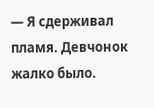— Я сдерживал пламя. Девчонок жалко было.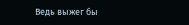Ведь выжег бы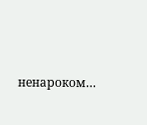ненароком…